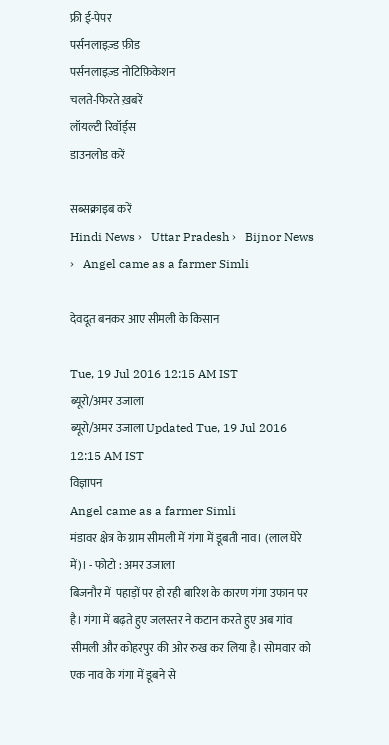फ्री ई-पेपर
पर्सनलाइज़्ड फ़ीड
पर्सनलाइज़्ड नोटिफ़िकेशन
चलते-फिरते ख़बरें
लॉयल्टी रिवॉर्ड्स
डाउनलोड करें

सब्सक्राइब करें
Hindi News ›   Uttar Pradesh ›   Bijnor News ›   Angel came as a farmer Simli

देवदूत बनकर आए सीमली के किसान

Tue, 19 Jul 2016 12:15 AM IST
ब्यूरो/अमर उजाला
ब्यूरो/अमर उजाला Updated Tue, 19 Jul 2016 12:15 AM IST
विज्ञापन
Angel came as a farmer Simli
मंडावर क्षेत्र के ग्राम सीमली में गंगा में डूबती नाव। (लाल घेरे में)। - फोटो : अमर उजाला
बिजनौर में  पहाड़ों पर हो रही बारिश के कारण गंगा उफान पर है। गंगा में बढ़ते हुए जलस्तर ने कटान करते हुए अब गांव सीमली और कोहरपुर की ओर रुख कर लिया है। सोमवार को एक नाव के गंगा में डूबने से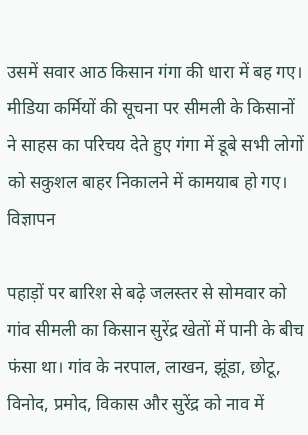उसमें सवार आठ किसान गंगा की धारा में बह गए। मीडिया कर्मियों की सूचना पर सीमली के किसानों ने साहस का परिचय देते हुए गंगा में डूबे सभी लोगों को सकुशल बाहर निकालने में कामयाब हो गए।
विज्ञापन

पहाड़ों पर बारिश से बढ़े जलस्तर से सोमवार को गांव सीमली का किसान सुरेंद्र खेतों में पानी के बीच फंसा था। गांव के नरपाल, लाखन, झूंडा, छोटू, विनोद, प्रमोद, विकास और सुरेंद्र को नाव में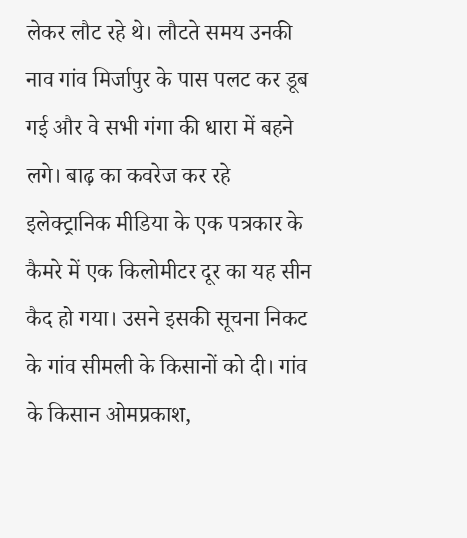लेकर लौट रहे थे। लौटते समय उनकी नाव गांव मिर्जापुर के पास पलट कर डूब गई और वे सभी गंगा की धारा में बहने लगे। बाढ़ का कवरेज कर रहे इलेक्ट्रानिक मीडिया के एक पत्रकार के कैमरे में एक किलोमीटर दूर का यह सीन कैद हो गया। उसने इसकी सूचना निकट के गांव सीमली के किसानों को दी। गांव  के किसान ओमप्रकाश,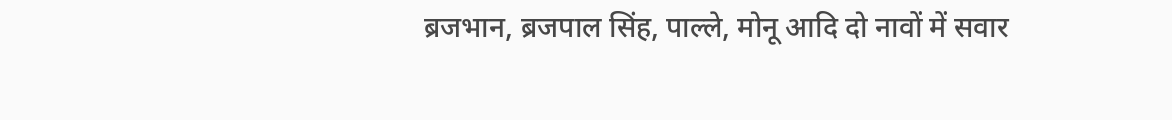ब्रजभान, ब्रजपाल सिंह, पाल्ले, मोनू आदि दो नावों में सवार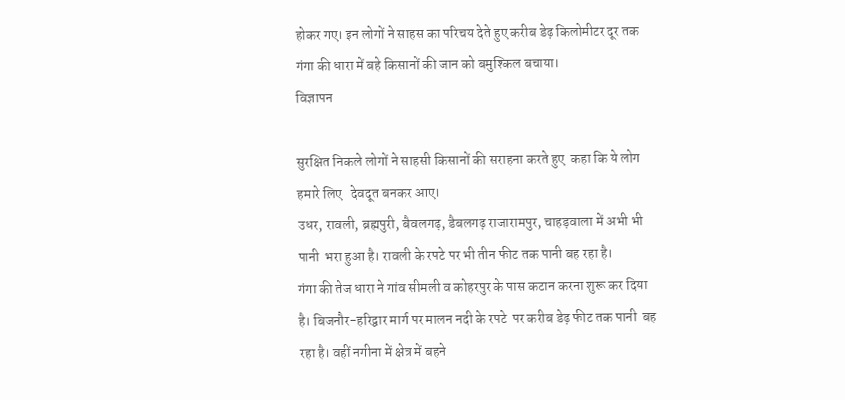होकर गए। इन लोगों ने साहस का परिचय देते हुए करीब डेढ़ किलोमीटर दूर तक गंगा की धारा में बहे किसानों की जान को बमुश्किल बचाया।
विज्ञापन

सुरक्षित निकले लोगों ने साहसी किसानों की सराहना करते हुए  कहा कि ये लोग हमारे लिए   देवदूत बनकर आए।
उधर, रावली, ब्रह्मपुरी, बैवलगढ़, डैबलगढ़ राजारामपुर, चाहड़वाला में अभी भी पानी  भरा हुआ है। रावली के रपटे पर भी तीन फीट तक पानी बह रहा है।
गंगा की तेज धारा ने गांव सीमली व कोहरपुर के पास कटान करना शुरू कर दिया है। बिजनौर-हरिद्वार मार्ग पर मालन नदी के रपटे  पर करीब डेढ़ फीट तक पानी  बह  रहा है। वहीं नगीना में क्षेत्र में बहने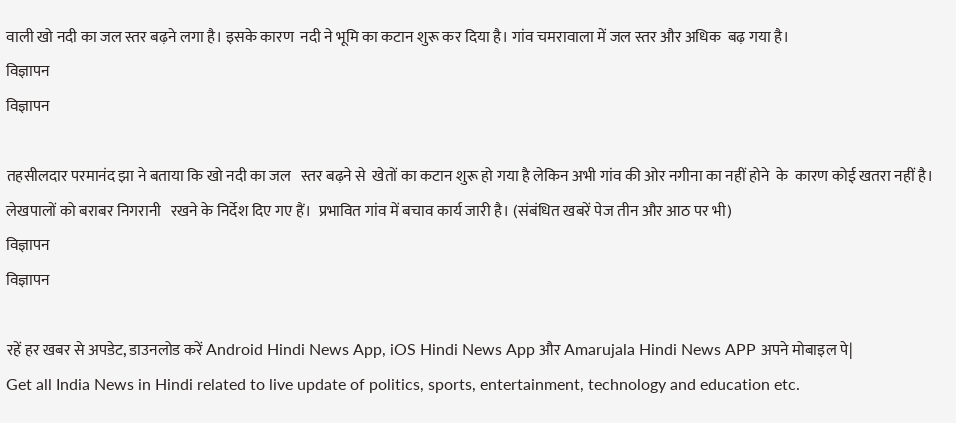वाली खो नदी का जल स्तर बढ़ने लगा है। इसके कारण  नदी ने भूमि का कटान शुरू कर दिया है। गांव चमरावाला में जल स्तर और अधिक  बढ़ गया है।
विज्ञापन
विज्ञापन

तहसीलदार परमानंद झा ने बताया कि खो नदी का जल   स्तर बढ़ने से  खेतों का कटान शुरू हो गया है लेकिन अभी गांव की ओर नगीना का नहीं होने  के  कारण कोई खतरा नहीं है। लेखपालों को बराबर निगरानी   रखने के निर्देश दिए गए हैं।  प्रभावित गांव में बचाव कार्य जारी है। (संबंधित खबरें पेज तीन और आठ पर भी)
विज्ञापन
विज्ञापन

रहें हर खबर से अपडेट, डाउनलोड करें Android Hindi News App, iOS Hindi News App और Amarujala Hindi News APP अपने मोबाइल पे|
Get all India News in Hindi related to live update of politics, sports, entertainment, technology and education etc.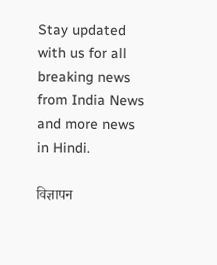Stay updated with us for all breaking news from India News and more news in Hindi.

विज्ञापन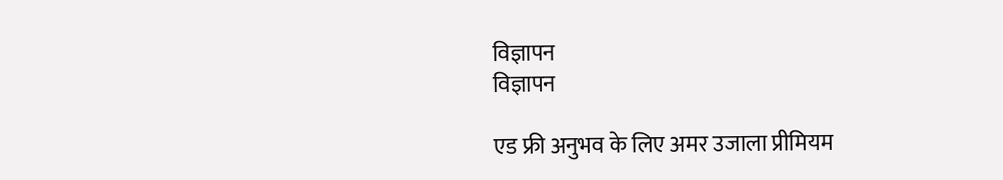विज्ञापन
विज्ञापन

एड फ्री अनुभव के लिए अमर उजाला प्रीमियम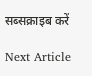सब्सक्राइब करें

Next Article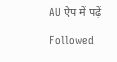AU ऐप में पढ़ें

Followed